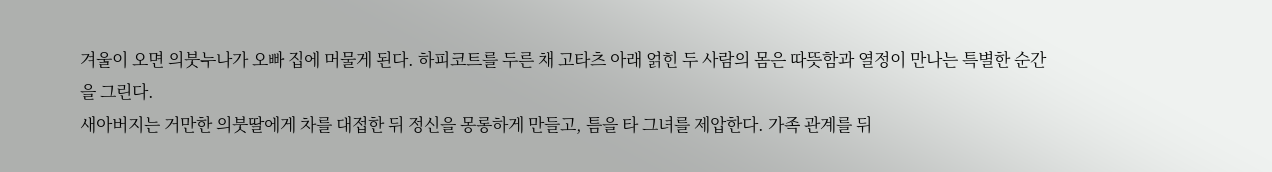겨울이 오면 의붓누나가 오빠 집에 머물게 된다. 하피코트를 두른 채 고타츠 아래 얽힌 두 사람의 몸은 따뜻함과 열정이 만나는 특별한 순간을 그린다.
새아버지는 거만한 의붓딸에게 차를 대접한 뒤 정신을 몽롱하게 만들고, 틈을 타 그녀를 제압한다. 가족 관계를 뒤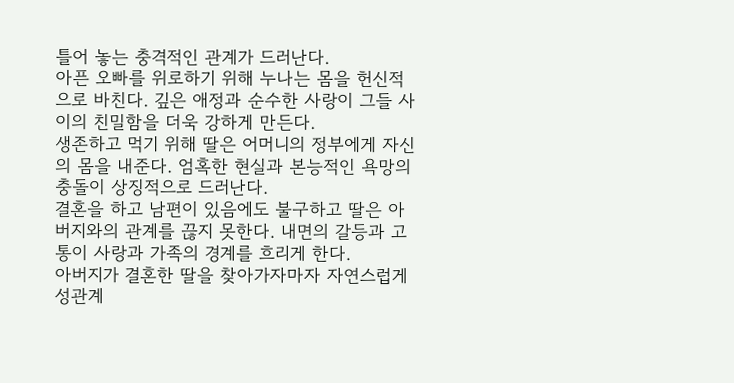틀어 놓는 충격적인 관계가 드러난다.
아픈 오빠를 위로하기 위해 누나는 몸을 헌신적으로 바친다. 깊은 애정과 순수한 사랑이 그들 사이의 친밀함을 더욱 강하게 만든다.
생존하고 먹기 위해 딸은 어머니의 정부에게 자신의 몸을 내준다. 엄혹한 현실과 본능적인 욕망의 충돌이 상징적으로 드러난다.
결혼을 하고 남편이 있음에도 불구하고 딸은 아버지와의 관계를 끊지 못한다. 내면의 갈등과 고통이 사랑과 가족의 경계를 흐리게 한다.
아버지가 결혼한 딸을 찾아가자마자 자연스럽게 성관계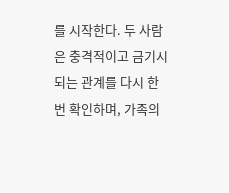를 시작한다. 두 사람은 충격적이고 금기시되는 관계를 다시 한번 확인하며, 가족의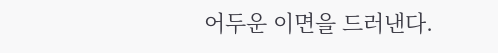어두운 이면을 드러낸다.